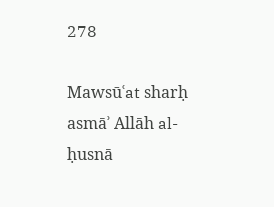278

Mawsūʿat sharḥ asmāʾ Allāh al-ḥusnā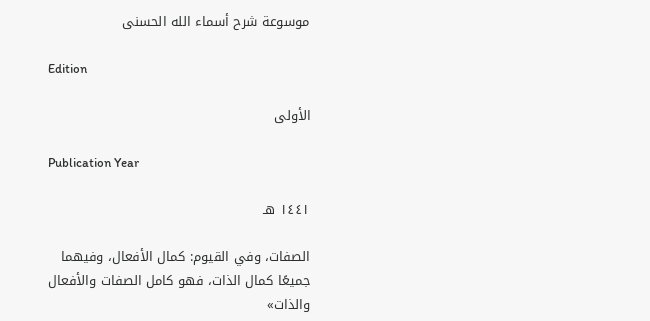موسوعة شرح أسماء الله الحسنى

Edition

الأولى

Publication Year

١٤٤١ هـ

الصفات، وفي القيوم: كمال الأفعال، وفيهما جميعًا كمال الذات، فهو كامل الصفات والأفعال والذات»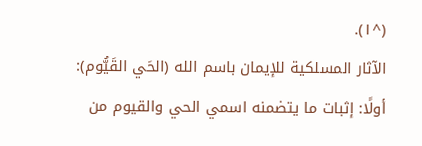(^١).
الآثار المسلكية للإيمان باسم الله (الحَي القَيُّوم):
أولًا: إثبات ما يتضمنه اسمي الحي والقيوم من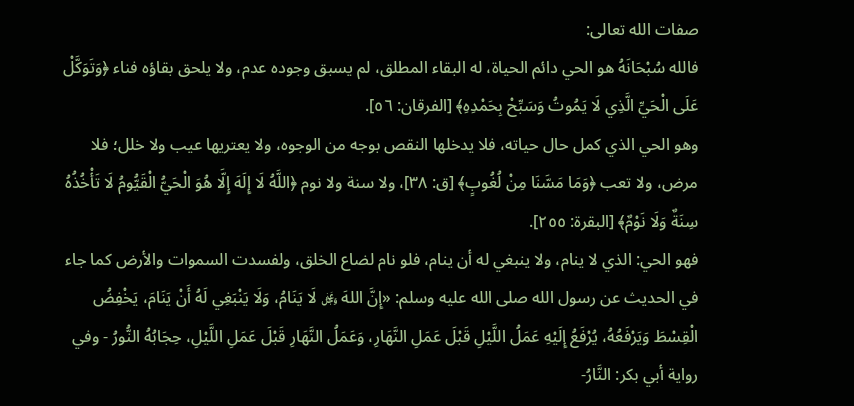صفات الله تعالى:
فالله سُبْحَانَهُ هو الحي دائم الحياة، له البقاء المطلق، لم يسبق وجوده عدم، ولا يلحق بقاؤه فناء ﴿وَتَوَكَّلْ عَلَى الْحَيِّ الَّذِي لَا يَمُوتُ وَسَبِّحْ بِحَمْدِهِ﴾ [الفرقان: ٥٦].
وهو الحي الذي كمل حال حياته، فلا يدخلها النقص بوجه من الوجوه، ولا يعتريها عيب ولا خلل؛ فلا مرض، ولا تعب ﴿وَمَا مَسَّنَا مِنْ لُغُوبٍ﴾ [ق: ٣٨]، ولا سنة ولا نوم ﴿اللَّهُ لَا إِلَهَ إِلَّا هُوَ الْحَيُّ الْقَيُّومُ لَا تَأْخُذُهُ سِنَةٌ وَلَا نَوْمٌ﴾ [البقرة: ٢٥٥].
فهو الحي: الذي لا ينام، ولا ينبغي له أن ينام، فلو نام لضاع الخلق، ولفسدت السموات والأرض كما جاء في الحديث عن رسول الله صلى الله عليه وسلم: «إِنَّ اللهَ ﷿ لَا يَنَامُ، وَلَا يَنْبَغِي لَهُ أَنْ يَنَامَ، يَخْفِضُ الْقِسْطَ وَيَرْفَعُهُ، يُرْفَعُ إِلَيْهِ عَمَلُ اللَّيْلِ قَبْلَ عَمَلِ النَّهَارِ، وَعَمَلُ النَّهَارِ قَبْلَ عَمَلِ اللَّيْلِ، حِجَابُهُ النُّورُ - وفي رواية أبي بكر: النَّارُ-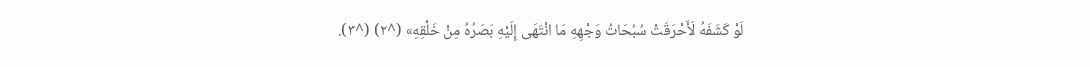لَوْ كَشَفَهُ لَأَحْرَقَتْ سُبُحَاتُ وَجْهِهِ مَا انْتَهَى إِلَيْهِ بَصَرُهُ مِنْ خَلْقِهِ» (^٢) (^٣).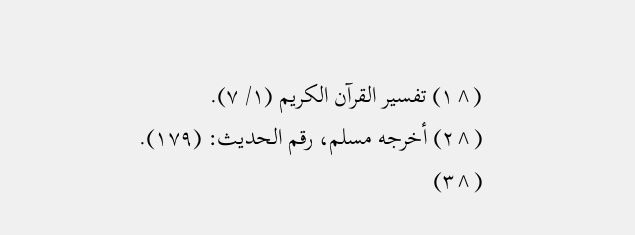(^١) تفسير القرآن الكريم (١/ ٧).
(^٢) أخرجه مسلم، رقم الحديث: (١٧٩).
(^٣)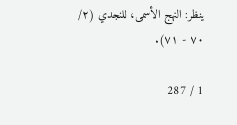ينظر: النهج الأسمى، للنجدي (٢/ ٧٠ - ٧١).

1 / 287